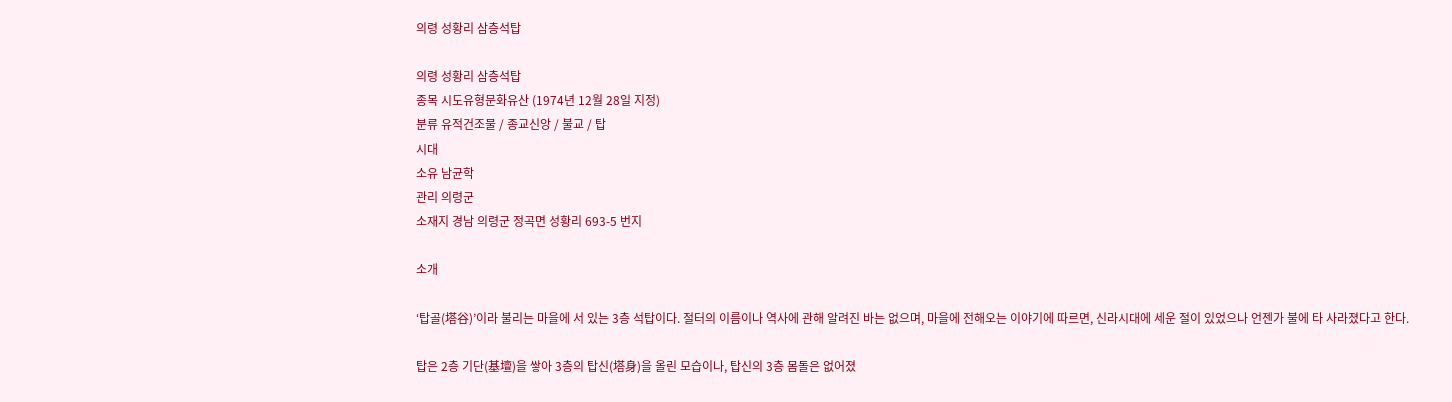의령 성황리 삼층석탑

의령 성황리 삼층석탑
종목 시도유형문화유산 (1974년 12월 28일 지정)
분류 유적건조물 / 종교신앙 / 불교 / 탑
시대
소유 남균학
관리 의령군
소재지 경남 의령군 정곡면 성황리 693-5 번지

소개

‘탑골(塔谷)’이라 불리는 마을에 서 있는 3층 석탑이다. 절터의 이름이나 역사에 관해 알려진 바는 없으며, 마을에 전해오는 이야기에 따르면, 신라시대에 세운 절이 있었으나 언젠가 불에 타 사라졌다고 한다.

탑은 2층 기단(基壇)을 쌓아 3층의 탑신(塔身)을 올린 모습이나, 탑신의 3층 몸돌은 없어졌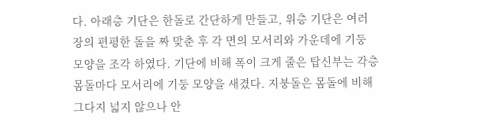다. 아래층 기단은 한돌로 간단하게 만들고, 위층 기단은 여러 장의 편평한 돌을 짜 맞춘 후 각 면의 모서리와 가운데에 기둥 모양을 조각 하였다. 기단에 비해 폭이 크게 줄은 탑신부는 각층 몸돌마다 모서리에 기둥 모양을 새겼다. 지붕돌은 몸돌에 비해 그다지 넓지 않으나 안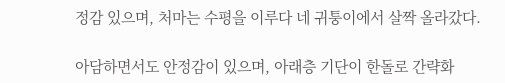정감 있으며, 처마는 수평을 이루다 네 귀퉁이에서 살짝 올라갔다.

아담하면서도 안정감이 있으며, 아래층 기단이 한돌로 간략화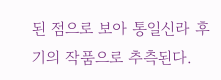된 점으로 보아 통일신라 후기의 작품으로 추측된다.